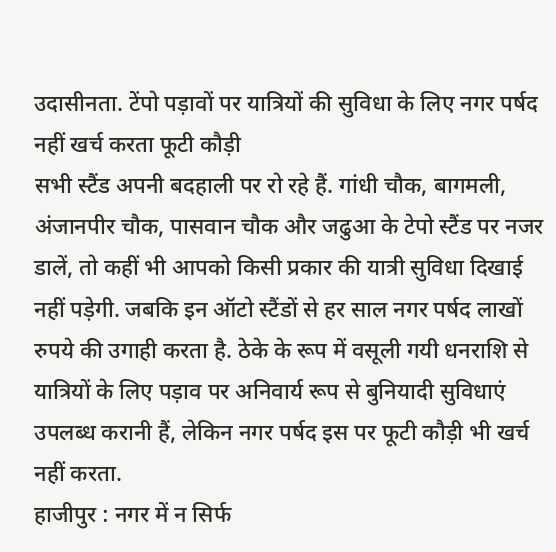उदासीनता. टेंपो पड़ावों पर यात्रियों की सुविधा के लिए नगर पर्षद नहीं खर्च करता फूटी कौड़ी
सभी स्टैंड अपनी बदहाली पर रो रहे हैं. गांधी चौक, बागमली, अंजानपीर चौक, पासवान चौक और जढुआ के टेपो स्टैंड पर नजर डालें, तो कहीं भी आपको किसी प्रकार की यात्री सुविधा दिखाई नहीं पड़ेगी. जबकि इन ऑटो स्टैंडों से हर साल नगर पर्षद लाखों रुपये की उगाही करता है. ठेके के रूप में वसूली गयी धनराशि से यात्रियों के लिए पड़ाव पर अनिवार्य रूप से बुनियादी सुविधाएं उपलब्ध करानी हैं, लेकिन नगर पर्षद इस पर फूटी कौड़ी भी खर्च नहीं करता.
हाजीपुर : नगर में न सिर्फ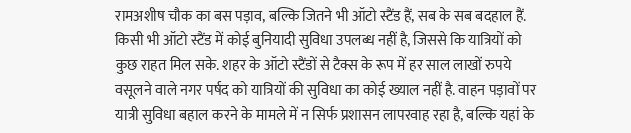रामअशीष चौक का बस पड़ाव, बल्कि जितने भी ऑटो स्टैंड हैं, सब के सब बदहाल हैं. किसी भी ऑटो स्टैंड में कोई बुनियादी सुविधा उपलब्ध नहीं है, जिससे कि यात्रियों को कुछ राहत मिल सके. शहर के ऑटो स्टैंडों से टैक्स के रूप में हर साल लाखों रुपये वसूलने वाले नगर पर्षद को यात्रियों की सुविधा का कोई ख्याल नहीं है. वाहन पड़ावों पर यात्री सुविधा बहाल करने के मामले में न सिर्फ प्रशासन लापरवाह रहा है, बल्कि यहां के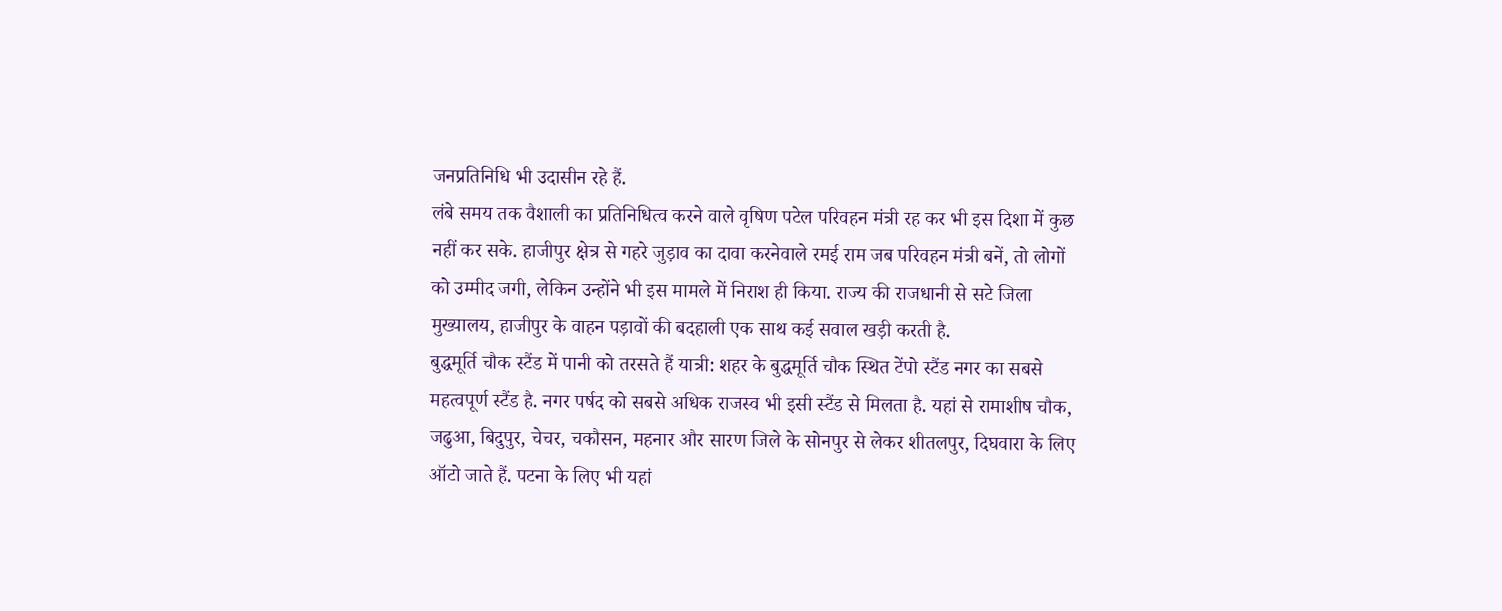जनप्रतिनिधि भी उदासीन रहे हैं.
लंबे समय तक वैशाली का प्रतिनिधित्व करने वाले वृषिण पटेल परिवहन मंत्री रह कर भी इस दिशा में कुछ नहीं कर सके. हाजीपुर क्षेत्र से गहरे जुड़ाव का दावा करनेवाले रमई राम जब परिवहन मंत्री बनें, तो लोगों को उम्मीद जगी, लेकिन उन्होंने भी इस मामले में निराश ही किया. राज्य की राजधानी से सटे जिला मुख्यालय, हाजीपुर के वाहन पड़ावों की बदहाली एक साथ कई सवाल खड़ी करती है.
बुद्धमूर्ति चौक स्टैंड में पानी को तरसते हैं यात्री: शहर के बुद्धमूर्ति चौक स्थित टेंपो स्टैंड नगर का सबसे महत्वपूर्ण स्टैंड है. नगर पर्षद को सबसे अधिक राजस्व भी इसी स्टैंड से मिलता है. यहां से रामाशीष चौक, जढुआ, बिदुपुर, चेचर, चकौसन, महनार और सारण जिले के सोनपुर से लेकर शीतलपुर, दिघवारा के लिए ऑटो जाते हैं. पटना के लिए भी यहां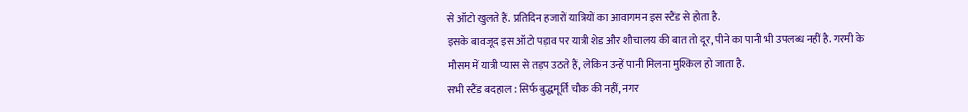से ऑटो खुलते हैं. प्रतिदिन हजारों यात्रियों का आवागमन इस स्टैंड से होता है.
इसके बावजूद इस ऑटो पड़ाव पर यात्री शेड और शौचालय की बात तो दूर, पीने का पानी भी उपलब्ध नहीं है. गरमी के मौसम में यात्री प्यास से तड़प उठते हैं, लेकिन उन्हें पानी मिलना मुश्किल हो जाता है.
सभी स्टैंड बदहाल : सिर्फ बुद्धमूर्ति चौक की नहीं, नगर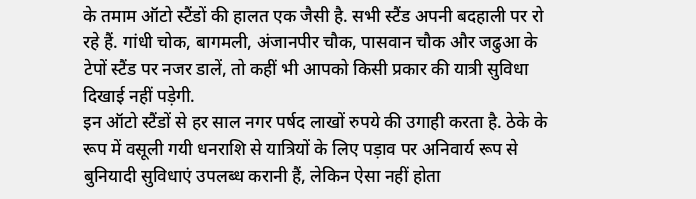के तमाम ऑटो स्टैंडों की हालत एक जैसी है. सभी स्टैंड अपनी बदहाली पर रो रहे हैं. गांधी चोक, बागमली, अंजानपीर चौक, पासवान चौक और जढुआ के टेपों स्टैंड पर नजर डालें, तो कहीं भी आपको किसी प्रकार की यात्री सुविधा दिखाई नहीं पड़ेगी.
इन ऑटो स्टैंडों से हर साल नगर पर्षद लाखों रुपये की उगाही करता है. ठेके के रूप में वसूली गयी धनराशि से यात्रियों के लिए पड़ाव पर अनिवार्य रूप से बुनियादी सुविधाएं उपलब्ध करानी हैं, लेकिन ऐसा नहीं होता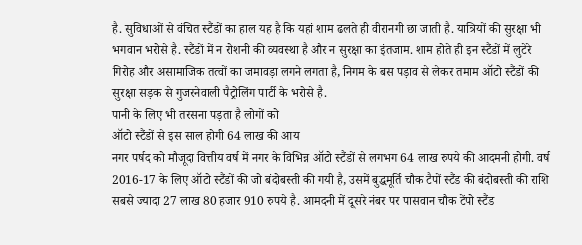है. सुविधाओं से वंचित स्टैंडों का हाल यह है कि यहां शाम ढलते ही वीरानगी छा जाती है. यात्रियों की सुरक्षा भी भगवान भरोसे है. स्टैंडों में न रोशनी की व्यवस्था है और न सुरक्षा का इंतजाम. शाम होते ही इन स्टैंडों में लुटेरे गिरोह और असामाजिक तत्वों का जमावड़ा लगने लगता है, निगम के बस पड़ाव से लेकर तमाम ऑटो स्टैंडों की सुरक्षा सड़क से गुजरनेवाली पैट्रोलिंग पार्टी के भरोसे है.
पानी के लिए भी तरसना पड़ता है लोगों को
ऑटो स्टैंडों से इस साल होगी 64 लाख की आय
नगर पर्षद को मौजूदा वित्तीय वर्ष में नगर के विभिन्न ऑटो स्टैंडों से लगभग 64 लाख रुपये की आदमनी होगी. वर्ष 2016-17 के लिए ऑटो स्टैंडों की जो बंदोबस्ती की गयी है, उसमें बुद्धमूर्ति चौक टैपों स्टैंड की बंदोबस्ती की राशि सबसे ज्यादा 27 लाख 80 हजार 910 रुपये है. आमदनी में दूसरे नंबर पर पासवान चौक टेंपो स्टैंड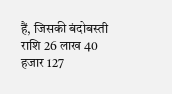हैं, जिसकी बंदोबस्ती राशि 26 लाख 40 हजार 127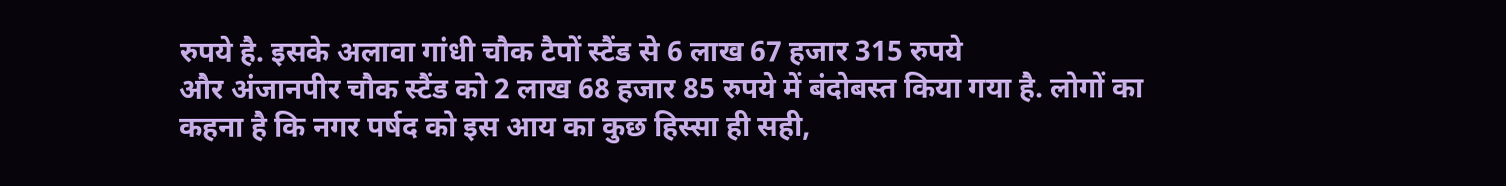रुपये है. इसके अलावा गांधी चौक टैपों स्टैंड से 6 लाख 67 हजार 315 रुपये
और अंजानपीर चौक स्टैंड को 2 लाख 68 हजार 85 रुपये में बंदोबस्त किया गया है. लोगों का कहना है कि नगर पर्षद को इस आय का कुछ हिस्सा ही सही,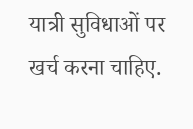यात्री सुविधाओं पर खर्च करना चाहिए.